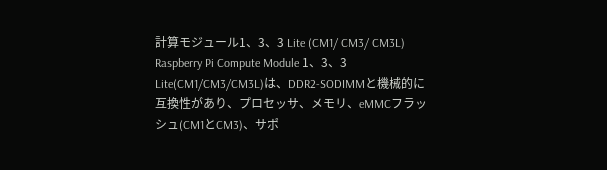計算モジュール1、3、3 Lite (CM1/ CM3/ CM3L)
Raspberry Pi Compute Module 1、3、3 Lite(CM1/CM3/CM3L)は、DDR2-SODIMMと機械的に互換性があり、プロセッサ、メモリ、eMMCフラッシュ(CM1とCM3)、サポ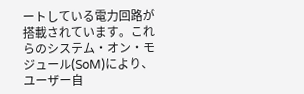ートしている電力回路が搭載されています。これらのシステム・オン・モジュール(SoM)により、ユーザー自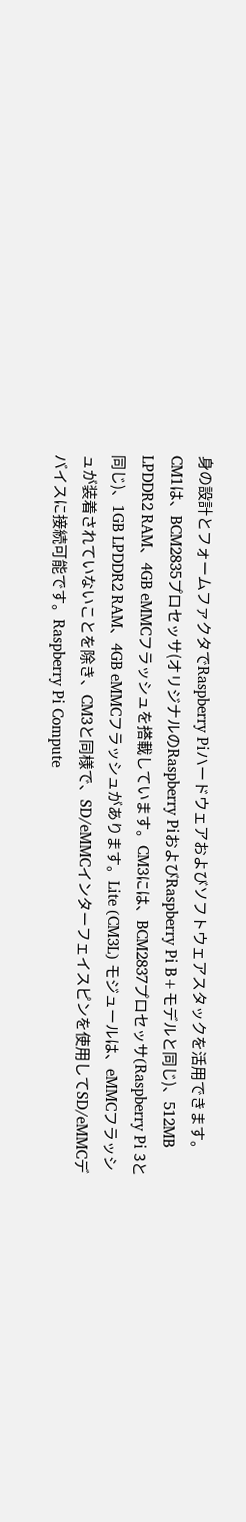身の設計とフォームファクタでRaspberry Piハードウェアおよびソフトウェアスタックを活用できます。CM1は、BCM2835プロセッサ(オリジナルのRaspberry PiおよびRaspberry Pi B+モデルと同じ)、512MB LPDDR2 RAM、4GB eMMCフラッシュを搭載しています。CM3には、BCM2837プロセッサ(Raspberry Pi 3と同じ)、1GB LPDDR2 RAM、4GB eMMCフラッシュがあります。Lite (CM3L) モジュールは、eMMCフラッシュが装着されていないことを除き、CM3と同様で、SD/eMMCインターフェイスピンを使用してSD/eMMCデバイスに接続可能です。Raspberry Pi Compute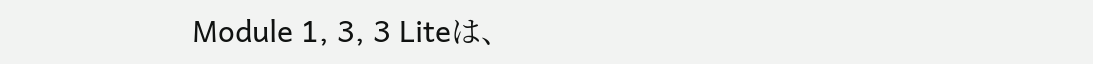Module 1, 3, 3 Liteは、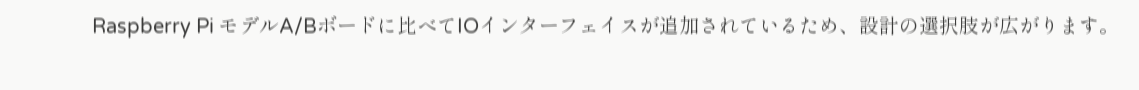Raspberry Pi モデルA/Bボードに比べてIOインターフェイスが追加されているため、設計の選択肢が広がります。